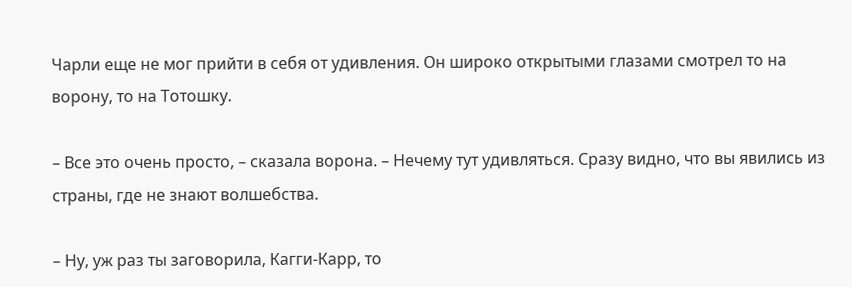Чарли еще не мог прийти в себя от удивления. Он широко открытыми глазами смотрел то на ворону, то на Тотошку.

– Все это очень просто, – сказала ворона. – Нечему тут удивляться. Сразу видно, что вы явились из страны, где не знают волшебства.

– Ну, уж раз ты заговорила, Кагги-Карр, то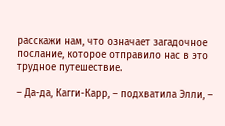расскажи нам, что означает загадочное послание, которое отправило нас в это трудное путешествие.

– Да-да, Кагги-Карр, – подхватила Элли, –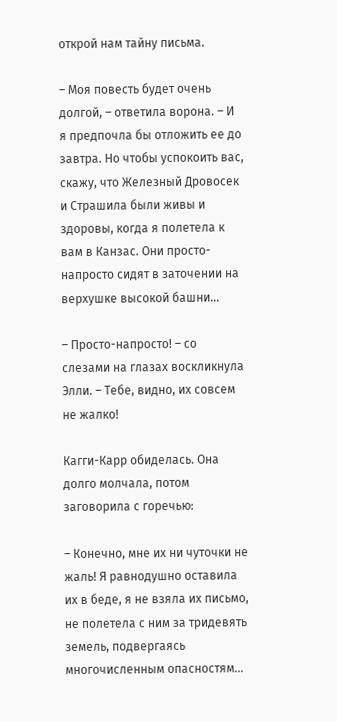открой нам тайну письма.

– Моя повесть будет очень долгой, – ответила ворона. – И я предпочла бы отложить ее до завтра. Но чтобы успокоить вас, скажу, что Железный Дровосек и Страшила были живы и здоровы, когда я полетела к вам в Канзас. Они просто-напросто сидят в заточении на верхушке высокой башни…

– Просто-напросто! – со слезами на глазах воскликнула Элли. – Тебе, видно, их совсем не жалко!

Кагги-Карр обиделась. Она долго молчала, потом заговорила с горечью:

– Конечно, мне их ни чуточки не жаль! Я равнодушно оставила их в беде, я не взяла их письмо, не полетела с ним за тридевять земель, подвергаясь многочисленным опасностям…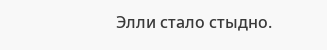Элли стало стыдно.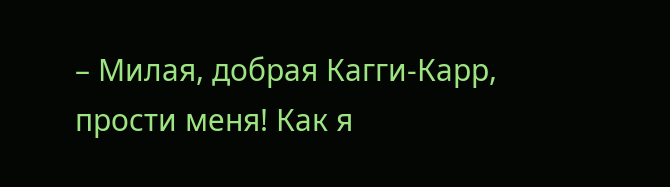– Милая, добрая Кагги-Карр, прости меня! Как я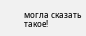могла сказать такое!